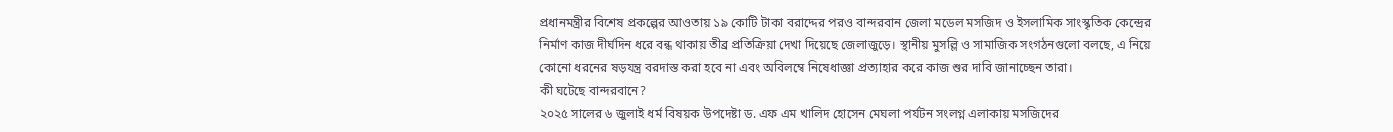প্রধানমন্ত্রীর বিশেষ প্রকল্পের আওতায় ১৯ কোটি টাকা বরাদ্দের পরও বান্দরবান জেলা মডেল মসজিদ ও ইসলামিক সাংস্কৃতিক কেন্দ্রের নির্মাণ কাজ দীর্ঘদিন ধরে বন্ধ থাকায় তীব্র প্রতিক্রিয়া দেখা দিয়েছে জেলাজুড়ে। স্থানীয় মুসল্লি ও সামাজিক সংগঠনগুলো বলছে, এ নিয়ে কোনো ধরনের ষড়যন্ত্র বরদাস্ত করা হবে না এবং অবিলম্বে নিষেধাজ্ঞা প্রত্যাহার করে কাজ শুর দাবি জানাচ্ছেন তারা।
কী ঘটেছে বান্দরবানে?
২০২৫ সালের ৬ জুলাই ধর্ম বিষয়ক উপদেষ্টা ড. এফ এম খালিদ হোসেন মেঘলা পর্যটন সংলগ্ন এলাকায় মসজিদের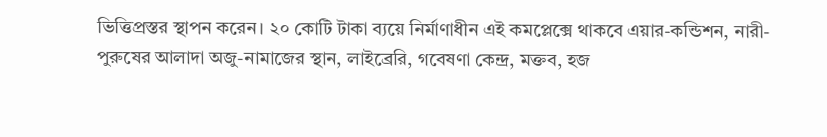ভিত্তিপ্রস্তর স্থাপন করেন। ২০ কোটি টাকা ব্যয়ে নির্মাণাধীন এই কমপ্লেক্সে থাকবে এয়ার-কন্ডিশন, নারী-পুরুষের আলাদা অজু-নামাজের স্থান, লাইব্রেরি, গবেষণা কেন্দ্র, মক্তব, হজ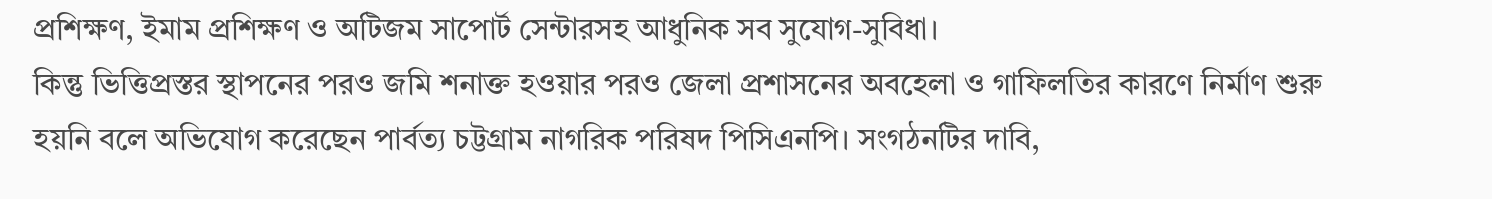প্রশিক্ষণ, ইমাম প্রশিক্ষণ ও অটিজম সাপোর্ট সেন্টারসহ আধুনিক সব সুযোগ-সুবিধা।
কিন্তু ভিত্তিপ্রস্তর স্থাপনের পরও জমি শনাক্ত হওয়ার পরও জেলা প্রশাসনের অবহেলা ও গাফিলতির কারণে নির্মাণ শুরু হয়নি বলে অভিযোগ করেছেন পার্বত্য চট্টগ্রাম নাগরিক পরিষদ পিসিএনপি। সংগঠনটির দাবি,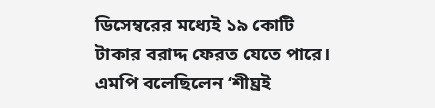ডিসেম্বরের মধ্যেই ১৯ কোটি টাকার বরাদ্দ ফেরত যেতে পারে।
এমপি বলেছিলেন ‘শীঘ্রই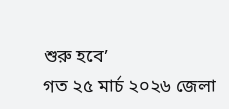শুরু হবে’
গত ২৫ মার্চ ২০২৬ জেলা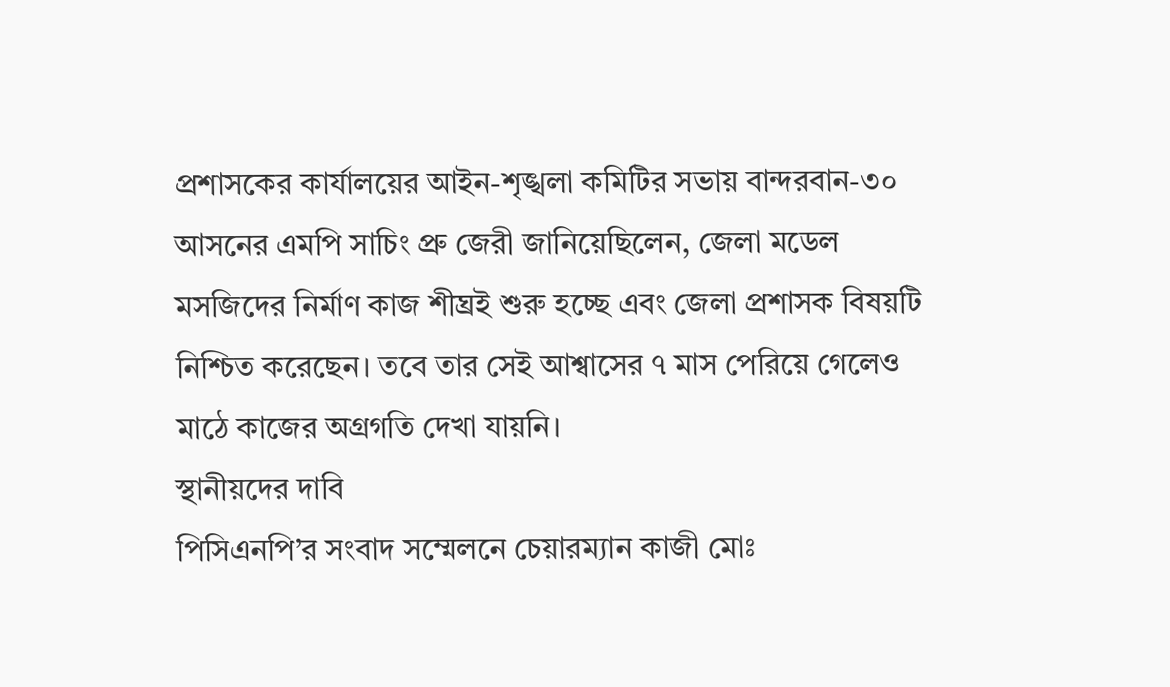প্রশাসকের কার্যালয়ের আইন-শৃঙ্খলা কমিটির সভায় বান্দরবান-৩০ আসনের এমপি সাচিং প্রু জেরী জানিয়েছিলেন, জেলা মডেল মসজিদের নির্মাণ কাজ শীঘ্রই শুরু হচ্ছে এবং জেলা প্রশাসক বিষয়টি নিশ্চিত করেছেন। তবে তার সেই আশ্বাসের ৭ মাস পেরিয়ে গেলেও মাঠে কাজের অগ্রগতি দেখা যায়নি।
স্থানীয়দের দাবি
পিসিএনপি’র সংবাদ সম্মেলনে চেয়ারম্যান কাজী মোঃ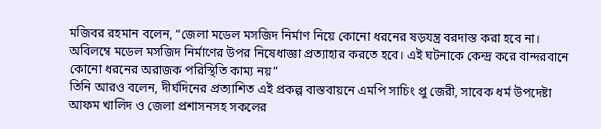মজিবর রহমান বলেন, “জেলা মডেল মসজিদ নির্মাণ নিয়ে কোনো ধরনের ষড়যন্ত্র বরদাস্ত করা হবে না। অবিলম্বে মডেল মসজিদ নির্মাণের উপর নিষেধাজ্ঞা প্রত্যাহার করতে হবে। এই ঘটনাকে কেন্দ্র করে বান্দরবানে কোনো ধরনের অরাজক পরিস্থিতি কাম্য নয়”
তিনি আরও বলেন, দীর্ঘদিনের প্রত্যাশিত এই প্রকল্প বাস্তবায়নে এমপি সাচিং প্রু জেরী, সাবেক ধর্ম উপদেষ্টা আফম খালিদ ও জেলা প্রশাসনসহ সকলের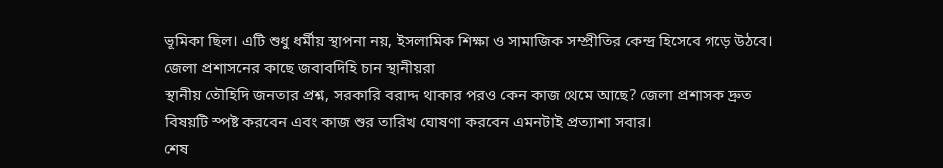ভূমিকা ছিল। এটি শুধু ধর্মীয় স্থাপনা নয়, ইসলামিক শিক্ষা ও সামাজিক সম্প্রীতির কেন্দ্র হিসেবে গড়ে উঠবে।
জেলা প্রশাসনের কাছে জবাবদিহি চান স্থানীয়রা
স্থানীয় তৌহিদি জনতার প্রশ্ন, সরকারি বরাদ্দ থাকার পরও কেন কাজ থেমে আছে? জেলা প্রশাসক দ্রুত বিষয়টি স্পষ্ট করবেন এবং কাজ শুর তারিখ ঘোষণা করবেন এমনটাই প্রত্যাশা সবার।
শেষ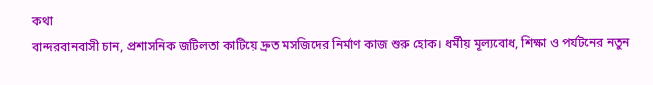কথা
বান্দরবানবাসী চান, প্রশাসনিক জটিলতা কাটিয়ে দ্রুত মসজিদের নির্মাণ কাজ শুরু হোক। ধর্মীয় মূল্যবোধ, শিক্ষা ও পর্যটনের নতুন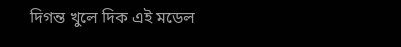দিগন্ত খুলে দিক এই মডেল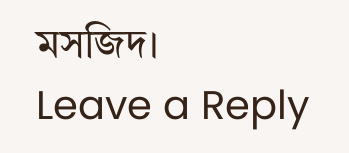মসজিদ।
Leave a Reply